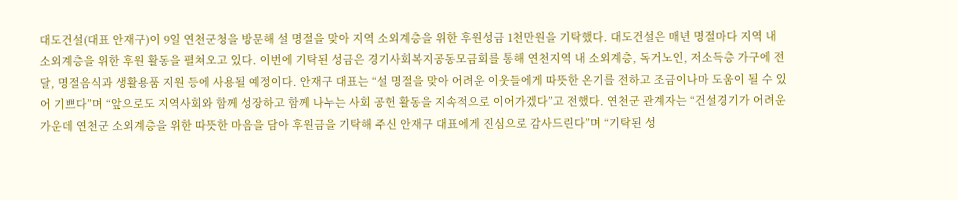대도건설(대표 안재구)이 9일 연천군청을 방문해 설 명절을 맞아 지역 소외계층을 위한 후원성금 1천만원을 기탁했다. 대도건설은 매년 명절마다 지역 내 소외계층을 위한 후원 활동을 펼쳐오고 있다. 이번에 기탁된 성금은 경기사회복지공동모금회를 통해 연천지역 내 소외계층, 독거노인, 저소득층 가구에 전달, 명절음식과 생활용품 지원 등에 사용될 예정이다. 안재구 대표는 “설 명절을 맞아 어려운 이웃들에게 따뜻한 온기를 전하고 조금이나마 도움이 될 수 있어 기쁘다”며 “앞으로도 지역사회와 함께 성장하고 함께 나누는 사회 공헌 활동을 지속적으로 이어가겠다”고 전했다. 연천군 관계자는 “건설경기가 어려운 가운데 연천군 소외계층을 위한 따뜻한 마음을 담아 후원금을 기탁해 주신 안재구 대표에게 진심으로 감사드린다”며 “기탁된 성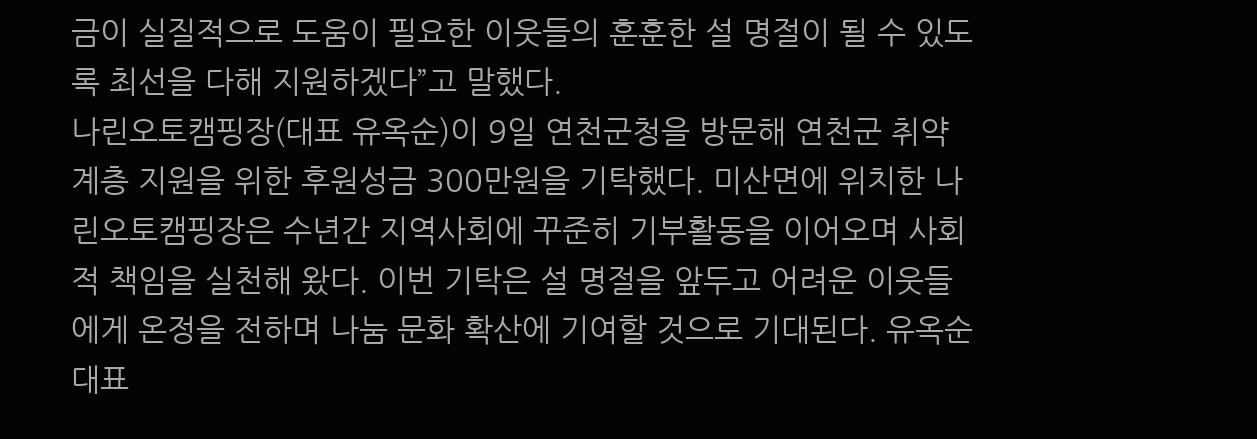금이 실질적으로 도움이 필요한 이웃들의 훈훈한 설 명절이 될 수 있도록 최선을 다해 지원하겠다”고 말했다.
나린오토캠핑장(대표 유옥순)이 9일 연천군청을 방문해 연천군 취약계층 지원을 위한 후원성금 300만원을 기탁했다. 미산면에 위치한 나린오토캠핑장은 수년간 지역사회에 꾸준히 기부활동을 이어오며 사회적 책임을 실천해 왔다. 이번 기탁은 설 명절을 앞두고 어려운 이웃들에게 온정을 전하며 나눔 문화 확산에 기여할 것으로 기대된다. 유옥순 대표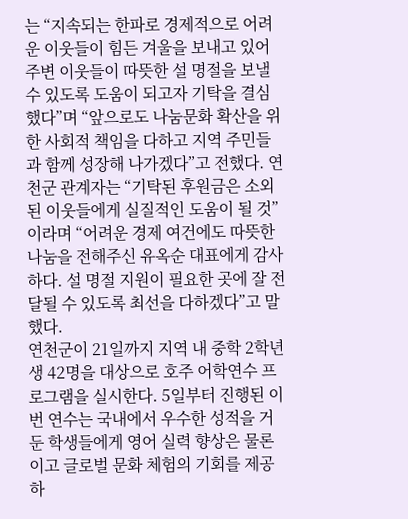는 “지속되는 한파로 경제적으로 어려운 이웃들이 힘든 겨울을 보내고 있어 주변 이웃들이 따뜻한 설 명절을 보낼 수 있도록 도움이 되고자 기탁을 결심했다”며 “앞으로도 나눔문화 확산을 위한 사회적 책임을 다하고 지역 주민들과 함께 성장해 나가겠다”고 전했다. 연천군 관계자는 “기탁된 후원금은 소외된 이웃들에게 실질적인 도움이 될 것”이라며 “어려운 경제 여건에도 따뜻한 나눔을 전해주신 유옥순 대표에게 감사하다. 설 명절 지원이 필요한 곳에 잘 전달될 수 있도록 최선을 다하겠다”고 말했다.
연천군이 21일까지 지역 내 중학 2학년생 42명을 대상으로 호주 어학연수 프로그램을 실시한다. 5일부터 진행된 이번 연수는 국내에서 우수한 성적을 거둔 학생들에게 영어 실력 향상은 물론이고 글로벌 문화 체험의 기회를 제공하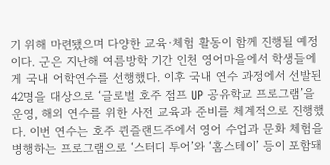기 위해 마련됐으며 다양한 교육·체험 활동이 함께 진행될 예정이다. 군은 지난해 여름방학 기간 인천 영어마을에서 학생들에게 국내 어학연수를 선행했다. 이후 국내 연수 과정에서 선발된 42명을 대상으로 ‘글로벌 호주 점프 UP 공유학교 프로그램’을 운영, 해외 연수를 위한 사전 교육과 준비를 체계적으로 진행했다. 이번 연수는 호주 퀸즐랜드주에서 영어 수업과 문화 체험을 병행하는 프로그램으로 ‘스터디 투어’와 ‘홈스테이’ 등이 포함돼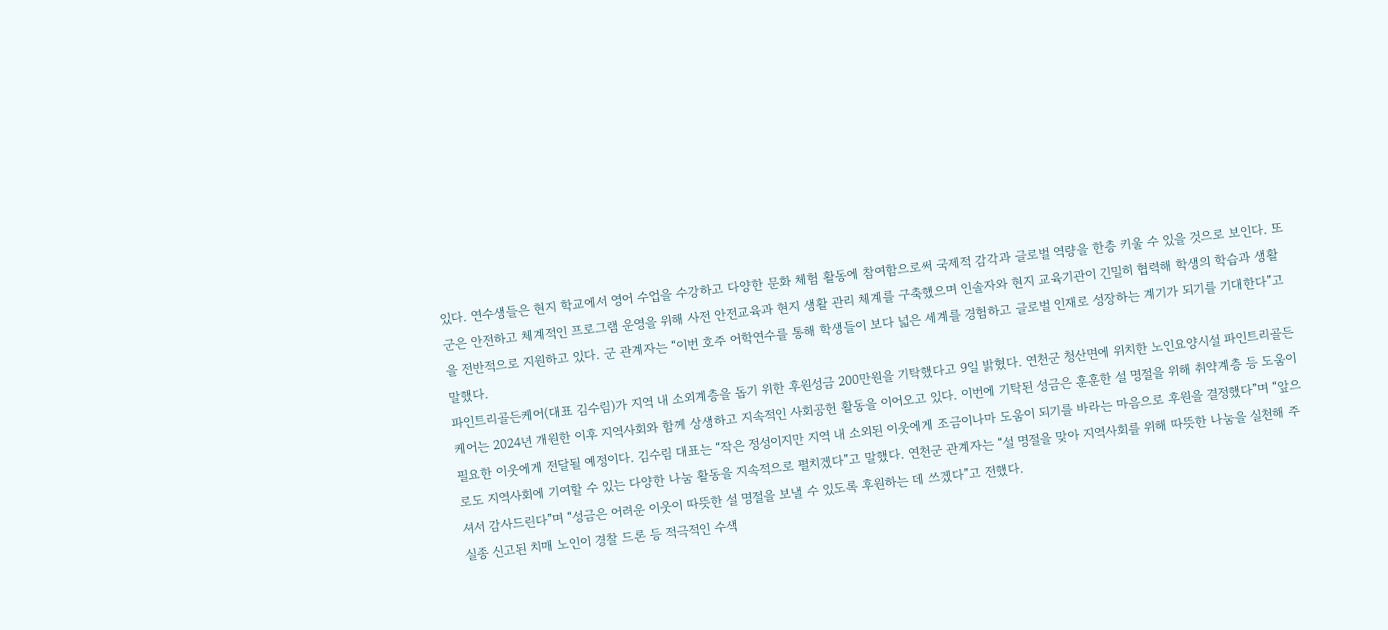있다. 연수생들은 현지 학교에서 영어 수업을 수강하고 다양한 문화 체험 활동에 참여함으로써 국제적 감각과 글로벌 역량을 한층 키울 수 있을 것으로 보인다. 또 군은 안전하고 체계적인 프로그램 운영을 위해 사전 안전교육과 현지 생활 관리 체계를 구축했으며 인솔자와 현지 교육기관이 긴밀히 협력해 학생의 학습과 생활을 전반적으로 지원하고 있다. 군 관계자는 “이번 호주 어학연수를 통해 학생들이 보다 넓은 세계를 경험하고 글로벌 인재로 성장하는 계기가 되기를 기대한다”고 말했다.
파인트리골든케어(대표 김수림)가 지역 내 소외계층을 돕기 위한 후원성금 200만원을 기탁했다고 9일 밝혔다. 연천군 청산면에 위치한 노인요양시설 파인트리골든케어는 2024년 개원한 이후 지역사회와 함께 상생하고 지속적인 사회공헌 활동을 이어오고 있다. 이번에 기탁된 성금은 훈훈한 설 명절을 위해 취약계층 등 도움이 필요한 이웃에게 전달될 예정이다. 김수림 대표는 “작은 정성이지만 지역 내 소외된 이웃에게 조금이나마 도움이 되기를 바라는 마음으로 후원을 결정했다”며 “앞으로도 지역사회에 기여할 수 있는 다양한 나눔 활동을 지속적으로 펼치겠다”고 말했다. 연천군 관계자는 “설 명절을 맞아 지역사회를 위해 따뜻한 나눔을 실천해 주셔서 감사드린다”며 “성금은 어려운 이웃이 따뜻한 설 명절을 보낼 수 있도록 후원하는 데 쓰겠다”고 전했다.
실종 신고된 치매 노인이 경찰 드론 등 적극적인 수색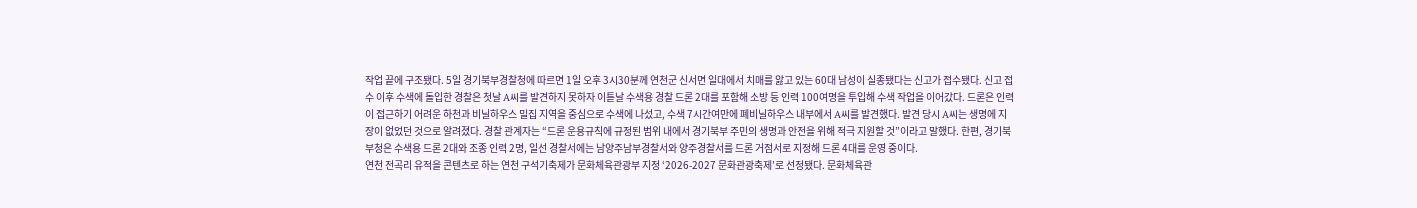작업 끝에 구조됐다. 5일 경기북부경찰청에 따르면 1일 오후 3시30분께 연천군 신서면 일대에서 치매를 앓고 있는 60대 남성이 실종됐다는 신고가 접수됐다. 신고 접수 이후 수색에 돌입한 경찰은 첫날 A씨를 발견하지 못하자 이튿날 수색용 경찰 드론 2대를 포함해 소방 등 인력 100여명을 투입해 수색 작업을 이어갔다. 드론은 인력이 접근하기 어려운 하천과 비닐하우스 밀집 지역을 중심으로 수색에 나섰고, 수색 7시간여만에 폐비닐하우스 내부에서 A씨를 발견했다. 발견 당시 A씨는 생명에 지장이 없었던 것으로 알려졌다. 경찰 관계자는 “드론 운용규칙에 규정된 범위 내에서 경기북부 주민의 생명과 안전을 위해 적극 지원할 것”이라고 말했다. 한편, 경기북부청은 수색용 드론 2대와 조종 인력 2명, 일선 경찰서에는 남양주남부경찰서와 양주경찰서를 드론 거점서로 지정해 드론 4대를 운영 중이다.
연천 전곡리 유적을 콘텐츠로 하는 연천 구석기축제가 문화체육관광부 지정 ‘2026-2027 문화관광축제’로 선정됐다. 문화체육관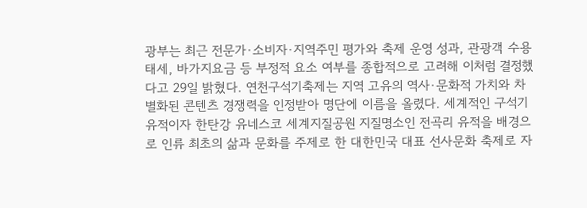광부는 최근 전문가·소비자·지역주민 평가와 축제 운영 성과, 관광객 수용 태세, 바가지요금 등 부정적 요소 여부를 종합적으로 고려해 이처럼 결정했다고 29일 밝혔다. 연천구석기축제는 지역 고유의 역사·문화적 가치와 차별화된 콘텐츠 경쟁력을 인정받아 명단에 이름을 올렸다. 세계적인 구석기 유적이자 한탄강 유네스코 세계지질공원 지질명소인 전곡리 유적을 배경으로 인류 최초의 삶과 문화를 주제로 한 대한민국 대표 선사문화 축제로 자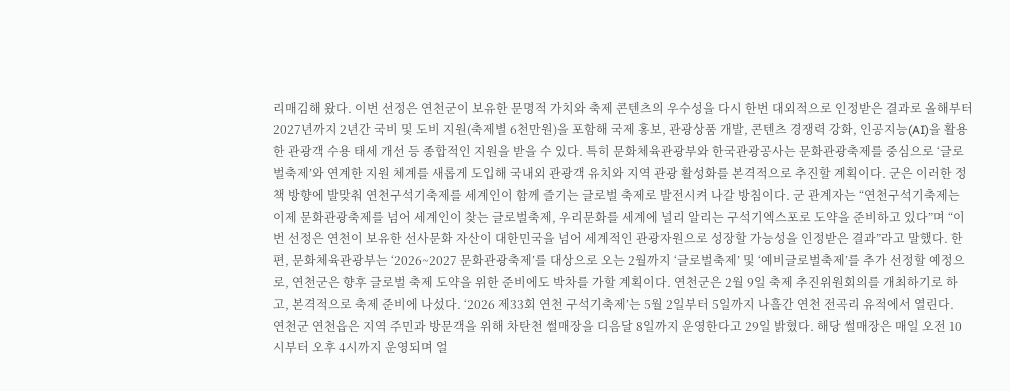리매김해 왔다. 이번 선정은 연천군이 보유한 문명적 가치와 축제 콘텐츠의 우수성을 다시 한번 대외적으로 인정받은 결과로 올해부터 2027년까지 2년간 국비 및 도비 지원(축제별 6천만원)을 포함해 국제 홍보, 관광상품 개발, 콘텐츠 경쟁력 강화, 인공지능(AI)을 활용한 관광객 수용 태세 개선 등 종합적인 지원을 받을 수 있다. 특히 문화체육관광부와 한국관광공사는 문화관광축제를 중심으로 ‘글로벌축제’와 연계한 지원 체계를 새롭게 도입해 국내외 관광객 유치와 지역 관광 활성화를 본격적으로 추진할 계획이다. 군은 이러한 정책 방향에 발맞춰 연천구석기축제를 세계인이 함께 즐기는 글로벌 축제로 발전시켜 나갈 방침이다. 군 관계자는 “연천구석기축제는 이제 문화관광축제를 넘어 세계인이 찾는 글로벌축제, 우리문화를 세계에 널리 알리는 구석기엑스포로 도약을 준비하고 있다”며 “이번 선정은 연천이 보유한 선사문화 자산이 대한민국을 넘어 세계적인 관광자원으로 성장할 가능성을 인정받은 결과”라고 말했다. 한편, 문화체육관광부는 ‘2026~2027 문화관광축제’를 대상으로 오는 2월까지 ‘글로벌축제’ 및 ‘예비글로벌축제’를 추가 선정할 예정으로, 연천군은 향후 글로벌 축제 도약을 위한 준비에도 박차를 가할 계획이다. 연천군은 2월 9일 축제 추진위원회의를 개최하기로 하고, 본격적으로 축제 준비에 나섰다. ‘2026 제33회 연천 구석기축제’는 5월 2일부터 5일까지 나흘간 연천 전곡리 유적에서 열린다.
연천군 연천읍은 지역 주민과 방문객을 위해 차탄천 썰매장을 디음달 8일까지 운영한다고 29일 밝혔다. 해당 썰매장은 매일 오전 10시부터 오후 4시까지 운영되며 얼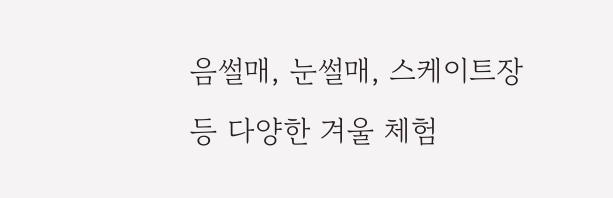음썰매, 눈썰매, 스케이트장 등 다양한 겨울 체험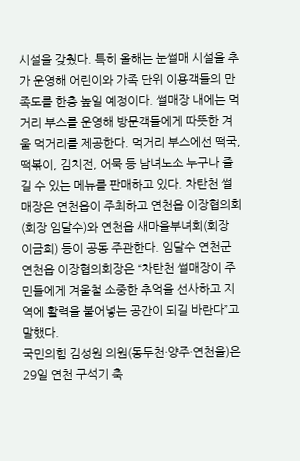시설을 갖췄다. 특히 올해는 눈썰매 시설을 추가 운영해 어린이와 가족 단위 이용객들의 만족도를 한층 높일 예정이다. 썰매장 내에는 먹거리 부스를 운영해 방문객들에게 따뜻한 겨울 먹거리를 제공한다. 먹거리 부스에선 떡국, 떡볶이, 김치전, 어묵 등 남녀노소 누구나 즐길 수 있는 메뉴를 판매하고 있다. 차탄천 썰매장은 연천읍이 주최하고 연천읍 이장협의회(회장 임달수)와 연천읍 새마을부녀회(회장 이금희) 등이 공동 주관한다. 임달수 연천군 연천읍 이장협의회장은 “차탄천 썰매장이 주민들에게 겨울철 소중한 추억을 선사하고 지역에 활력을 불어넣는 공간이 되길 바란다”고 말했다.
국민의힘 김성원 의원(동두천·양주·연천을)은 29일 연천 구석기 축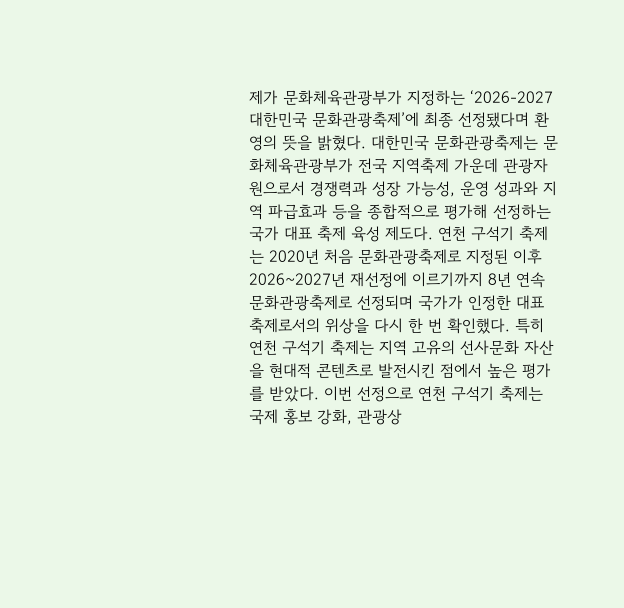제가 문화체육관광부가 지정하는 ‘2026-2027 대한민국 문화관광축제’에 최종 선정됐다며 환영의 뜻을 밝혔다. 대한민국 문화관광축제는 문화체육관광부가 전국 지역축제 가운데 관광자원으로서 경쟁력과 성장 가능성, 운영 성과와 지역 파급효과 등을 종합적으로 평가해 선정하는 국가 대표 축제 육성 제도다. 연천 구석기 축제는 2020년 처음 문화관광축제로 지정된 이후 2026~2027년 재선정에 이르기까지 8년 연속 문화관광축제로 선정되며 국가가 인정한 대표 축제로서의 위상을 다시 한 번 확인했다. 특히 연천 구석기 축제는 지역 고유의 선사문화 자산을 현대적 콘텐츠로 발전시킨 점에서 높은 평가를 받았다. 이번 선정으로 연천 구석기 축제는 국제 홍보 강화, 관광상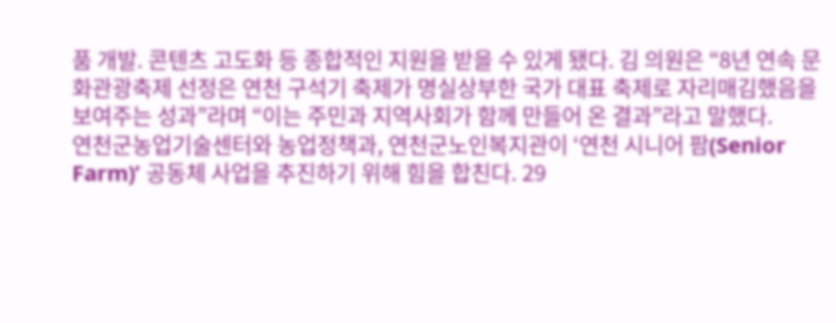품 개발. 콘텐츠 고도화 등 종합적인 지원을 받을 수 있게 됐다. 김 의원은 “8년 연속 문화관광축제 선정은 연천 구석기 축제가 명실상부한 국가 대표 축제로 자리매김했음을 보여주는 성과”라며 “이는 주민과 지역사회가 함께 만들어 온 결과”라고 말했다.
연천군농업기술센터와 농업정책과, 연천군노인복지관이 ‘연천 시니어 팜(Senior Farm)’ 공동체 사업을 추진하기 위해 힘을 합친다. 29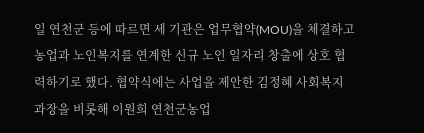일 연천군 등에 따르면 세 기관은 업무협약(MOU)을 체결하고 농업과 노인복지를 연계한 신규 노인 일자리 창출에 상호 협력하기로 했다. 협약식에는 사업을 제안한 김정혜 사회복지과장을 비롯해 이원희 연천군농업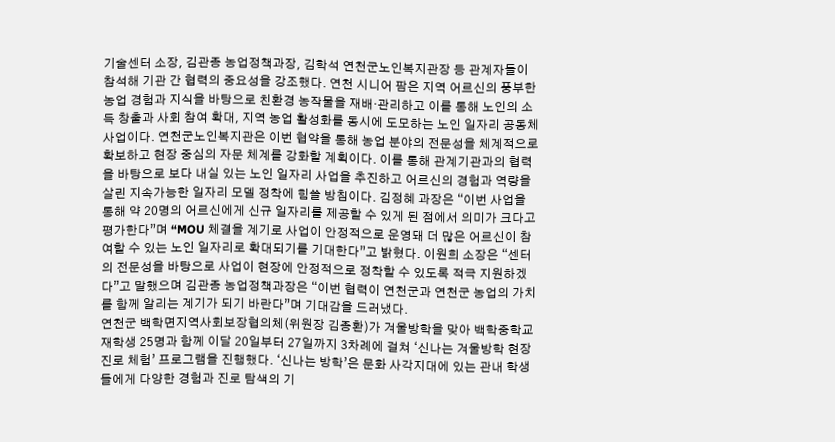기술센터 소장, 김관종 농업정책과장, 김학석 연천군노인복지관장 등 관계자들이 참석해 기관 간 협력의 중요성을 강조했다. 연천 시니어 팜은 지역 어르신의 풍부한 농업 경험과 지식을 바탕으로 친환경 농작물을 재배·관리하고 이를 통해 노인의 소득 창출과 사회 참여 확대, 지역 농업 활성화를 동시에 도모하는 노인 일자리 공동체 사업이다. 연천군노인복지관은 이번 협약을 통해 농업 분야의 전문성을 체계적으로 확보하고 현장 중심의 자문 체계를 강화할 계획이다. 이를 통해 관계기관과의 협력을 바탕으로 보다 내실 있는 노인 일자리 사업을 추진하고 어르신의 경험과 역량을 살린 지속가능한 일자리 모델 정착에 힘쓸 방침이다. 김정혜 과장은 “이번 사업을 통해 약 20명의 어르신에게 신규 일자리를 제공할 수 있게 된 점에서 의미가 크다고 평가한다”며 “MOU 체결을 계기로 사업이 안정적으로 운영돼 더 많은 어르신이 참여할 수 있는 노인 일자리로 확대되기를 기대한다”고 밝혔다. 이원희 소장은 “센터의 전문성을 바탕으로 사업이 현장에 안정적으로 정착할 수 있도록 적극 지원하겠다”고 말했으며 김관종 농업정책과장은 “이번 협력이 연천군과 연천군 농업의 가치를 함께 알리는 계기가 되기 바란다”며 기대감을 드러냈다.
연천군 백학면지역사회보장협의체(위원장 김종환)가 겨울방학을 맞아 백학중학교 재학생 25명과 함께 이달 20일부터 27일까지 3차례에 걸쳐 ‘신나는 겨울방학 현장 진로 체험’ 프로그램을 진행했다. ‘신나는 방학’은 문화 사각지대에 있는 관내 학생들에게 다양한 경험과 진로 탐색의 기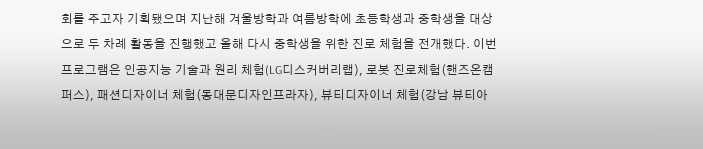회를 주고자 기획됐으며 지난해 겨울방학과 여름방학에 초등학생과 중학생을 대상으로 두 차례 활동을 진행했고 올해 다시 중학생을 위한 진로 체험을 전개했다. 이번 프로그램은 인공지능 기술과 원리 체험(LG디스커버리랩), 로봇 진로체험(핸즈온캠퍼스), 패션디자이너 체험(동대문디자인프라자), 뷰티디자이너 체험(강남 뷰티아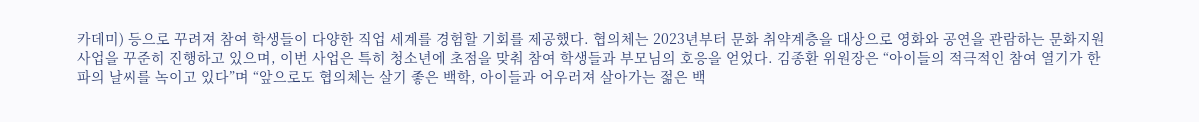카데미) 등으로 꾸려져 참여 학생들이 다양한 직업 세계를 경험할 기회를 제공했다. 협의체는 2023년부터 문화 취약계층을 대상으로 영화와 공연을 관람하는 문화지원 사업을 꾸준히 진행하고 있으며, 이번 사업은 특히 청소년에 초점을 맞춰 참여 학생들과 부모님의 호응을 얻었다. 김종환 위원장은 “아이들의 적극적인 참여 열기가 한파의 날씨를 녹이고 있다”며 “앞으로도 협의체는 살기 좋은 백학, 아이들과 어우러져 살아가는 젊은 백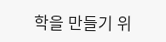학을 만들기 위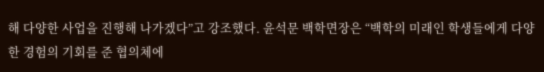해 다양한 사업을 진행해 나가겠다”고 강조했다. 윤석문 백학면장은 “백학의 미래인 학생들에게 다양한 경험의 기회를 준 협의체에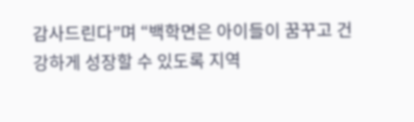감사드린다”며 “백학면은 아이들이 꿈꾸고 건강하게 성장할 수 있도록 지역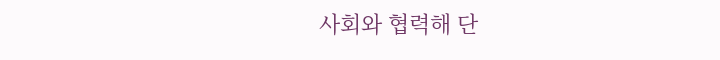사회와 협력해 단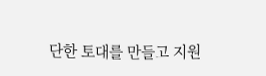단한 토대를 만들고 지원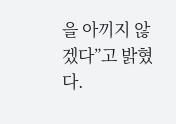을 아끼지 않겠다”고 밝혔다.